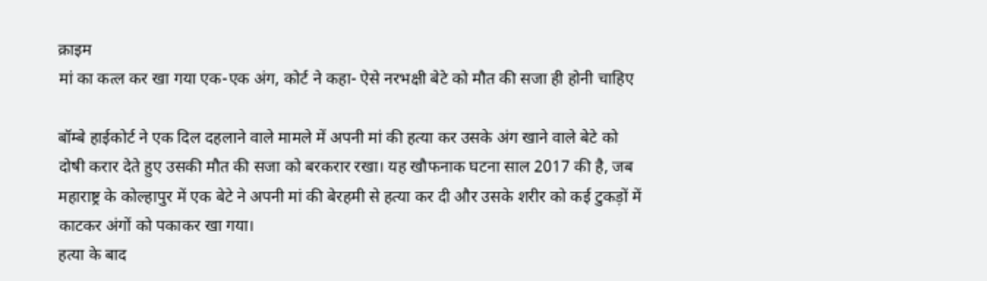क्राइम
मां का कत्ल कर खा गया एक-एक अंग, कोर्ट ने कहा- ऐसे नरभक्षी बेटे को मौत की सजा ही होनी चाहिए

बॉम्बे हाईकोर्ट ने एक दिल दहलाने वाले मामले में अपनी मां की हत्या कर उसके अंग खाने वाले बेटे को दोषी करार देते हुए उसकी मौत की सजा को बरकरार रखा। यह खौफनाक घटना साल 2017 की है, जब महाराष्ट्र के कोल्हापुर में एक बेटे ने अपनी मां की बेरहमी से हत्या कर दी और उसके शरीर को कई टुकड़ों में काटकर अंगों को पकाकर खा गया।
हत्या के बाद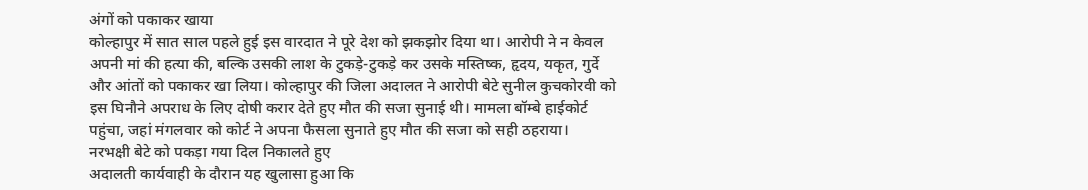अंगों को पकाकर खाया
कोल्हापुर में सात साल पहले हुई इस वारदात ने पूरे देश को झकझोर दिया था। आरोपी ने न केवल अपनी मां की हत्या की, बल्कि उसकी लाश के टुकड़े-टुकड़े कर उसके मस्तिष्क, हृदय, यकृत, गुर्दे और आंतों को पकाकर खा लिया। कोल्हापुर की जिला अदालत ने आरोपी बेटे सुनील कुचकोरवी को इस घिनौने अपराध के लिए दोषी करार देते हुए मौत की सजा सुनाई थी। मामला बॉम्बे हाईकोर्ट पहुंचा, जहां मंगलवार को कोर्ट ने अपना फैसला सुनाते हुए मौत की सजा को सही ठहराया।
नरभक्षी बेटे को पकड़ा गया दिल निकालते हुए
अदालती कार्यवाही के दौरान यह खुलासा हुआ कि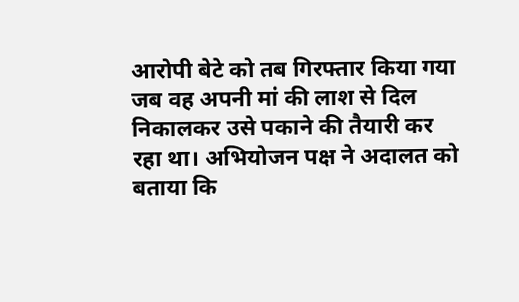आरोपी बेटे को तब गिरफ्तार किया गया जब वह अपनी मां की लाश से दिल निकालकर उसे पकाने की तैयारी कर रहा था। अभियोजन पक्ष ने अदालत को बताया कि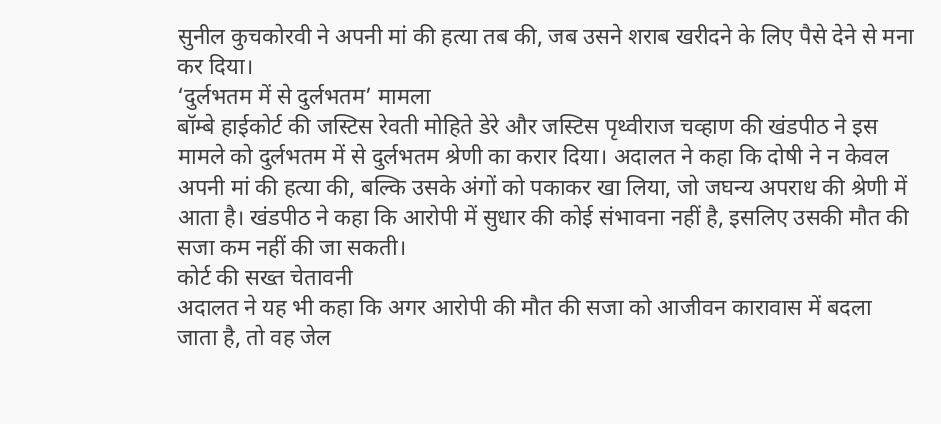सुनील कुचकोरवी ने अपनी मां की हत्या तब की, जब उसने शराब खरीदने के लिए पैसे देने से मना कर दिया।
‘दुर्लभतम में से दुर्लभतम’ मामला
बॉम्बे हाईकोर्ट की जस्टिस रेवती मोहिते डेरे और जस्टिस पृथ्वीराज चव्हाण की खंडपीठ ने इस मामले को दुर्लभतम में से दुर्लभतम श्रेणी का करार दिया। अदालत ने कहा कि दोषी ने न केवल अपनी मां की हत्या की, बल्कि उसके अंगों को पकाकर खा लिया, जो जघन्य अपराध की श्रेणी में आता है। खंडपीठ ने कहा कि आरोपी में सुधार की कोई संभावना नहीं है, इसलिए उसकी मौत की सजा कम नहीं की जा सकती।
कोर्ट की सख्त चेतावनी
अदालत ने यह भी कहा कि अगर आरोपी की मौत की सजा को आजीवन कारावास में बदला जाता है, तो वह जेल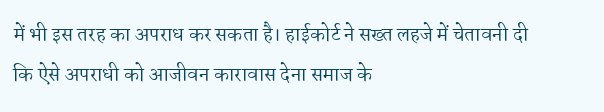में भी इस तरह का अपराध कर सकता है। हाईकोर्ट ने सख्त लहजे में चेतावनी दी कि ऐसे अपराधी को आजीवन कारावास देना समाज के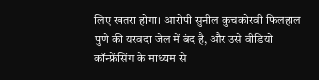लिए खतरा होगा। आरोपी सुनील कुचकोरवी फिलहाल पुणे की यरवदा जेल में बंद है, और उसे वीडियो कॉन्फ्रेंसिंग के माध्यम से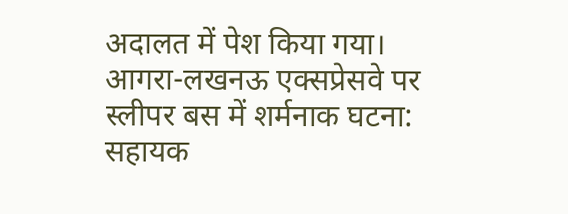अदालत में पेश किया गया।
आगरा-लखनऊ एक्सप्रेसवे पर स्लीपर बस में शर्मनाक घटना: सहायक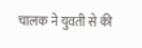चालक ने युवती से की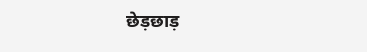छेड़छाड़